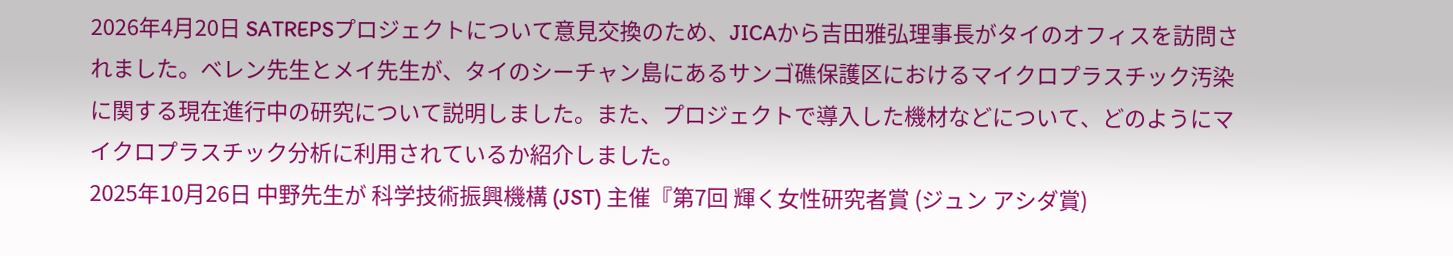2026年4月20日 SATREPSプロジェクトについて意見交換のため、JICAから吉田雅弘理事長がタイのオフィスを訪問されました。ベレン先生とメイ先生が、タイのシーチャン島にあるサンゴ礁保護区におけるマイクロプラスチック汚染に関する現在進行中の研究について説明しました。また、プロジェクトで導入した機材などについて、どのようにマイクロプラスチック分析に利用されているか紹介しました。
2025年10月26日 中野先生が 科学技術振興機構 (JST) 主催『第7回 輝く女性研究者賞 (ジュン アシダ賞)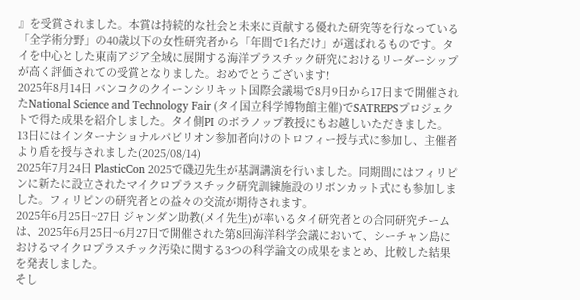』を受賞されました。本賞は持続的な社会と未来に貢献する優れた研究等を行なっている「全学術分野」の40歳以下の女性研究者から「年間で1名だけ」が選ばれるものです。タイを中心とした東南アジア全域に展開する海洋プラスチック研究におけるリーダーシップが高く評価されての受賞となりました。おめでとうございます!
2025年8月14日 バンコクのクイーンシリキット国際会議場で8月9日から17日まで開催されたNational Science and Technology Fair (タイ国立科学博物館主催)でSATREPSプロジェクトで得た成果を紹介しました。タイ側PI のボラノップ教授にもお越しいただきました。13日にはインターナショナルパビリオン参加者向けのトロフィー授与式に参加し、主催者より盾を授与されました(2025/08/14)
2025年7月24日 PlasticCon 2025で磯辺先生が基調講演を行いました。同期間にはフィリピンに新たに設立されたマイクロプラスチック研究訓練施設のリボンカット式にも参加しました。フィリピンの研究者との益々の交流が期待されます。
2025年6月25日~27日 ジャンダン助教(メイ先生)が率いるタイ研究者との合同研究チームは、2025年6月25日~6月27日で開催された第8回海洋科学会議において、シーチャン島におけるマイクロプラスチック汚染に関する3つの科学論文の成果をまとめ、比較した結果を発表しました。
そし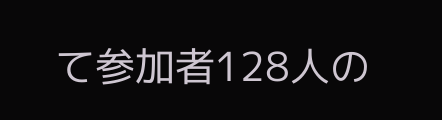て参加者128人の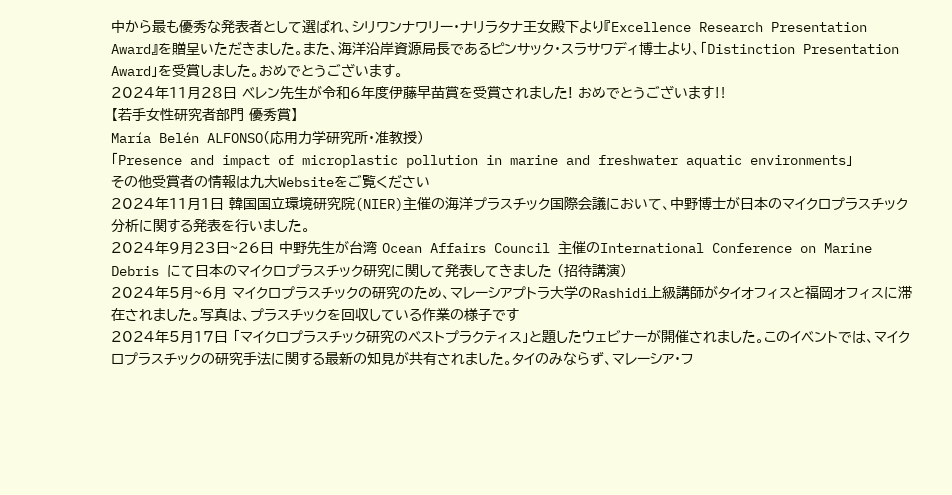中から最も優秀な発表者として選ばれ、シリワンナワリー・ナリラタナ王女殿下より『Excellence Research Presentation Award』を贈呈いただきました。また、海洋沿岸資源局長であるピンサック・スラサワディ博士より、「Distinction Presentation Award」を受賞しました。おめでとうございます。
2024年11月28日 ベレン先生が令和6年度伊藤早苗賞を受賞されました! おめでとうございます‼
【若手女性研究者部門 優秀賞】
María Belén ALFONSO(応用力学研究所・准教授)
「Presence and impact of microplastic pollution in marine and freshwater aquatic environments」
その他受賞者の情報は九大Websiteをご覧ください
2024年11月1日 韓国国立環境研究院(NIER)主催の海洋プラスチック国際会議において、中野博士が日本のマイクロプラスチック分析に関する発表を行いました。
2024年9月23日~26日 中野先生が台湾 Ocean Affairs Council 主催のInternational Conference on Marine Debris にて日本のマイクロプラスチック研究に関して発表してきました (招待講演)
2024年5月~6月 マイクロプラスチックの研究のため、マレーシアプトラ大学のRashidi上級講師がタイオフィスと福岡オフィスに滞在されました。写真は、プラスチックを回収している作業の様子です
2024年5月17日 「マイクロプラスチック研究のベストプラクティス」と題したウェビナーが開催されました。このイベントでは、マイクロプラスチックの研究手法に関する最新の知見が共有されました。タイのみならず、マレーシア・フ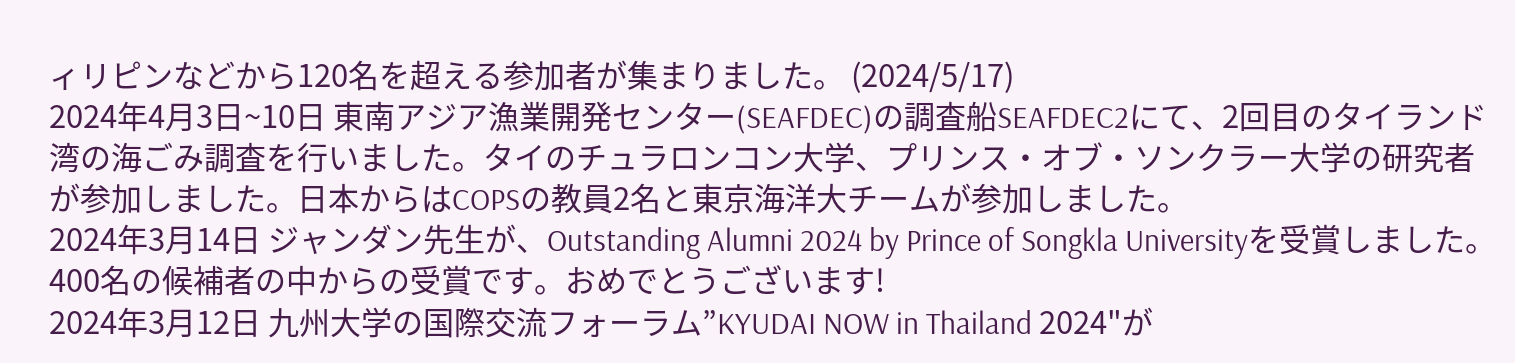ィリピンなどから120名を超える参加者が集まりました。 (2024/5/17)
2024年4月3日~10日 東南アジア漁業開発センター(SEAFDEC)の調査船SEAFDEC2にて、2回目のタイランド湾の海ごみ調査を行いました。タイのチュラロンコン大学、プリンス・オブ・ソンクラー大学の研究者が参加しました。日本からはCOPSの教員2名と東京海洋大チームが参加しました。
2024年3月14日 ジャンダン先生が、Outstanding Alumni 2024 by Prince of Songkla Universityを受賞しました。400名の候補者の中からの受賞です。おめでとうございます!
2024年3月12日 九州大学の国際交流フォーラム”KYUDAI NOW in Thailand 2024"が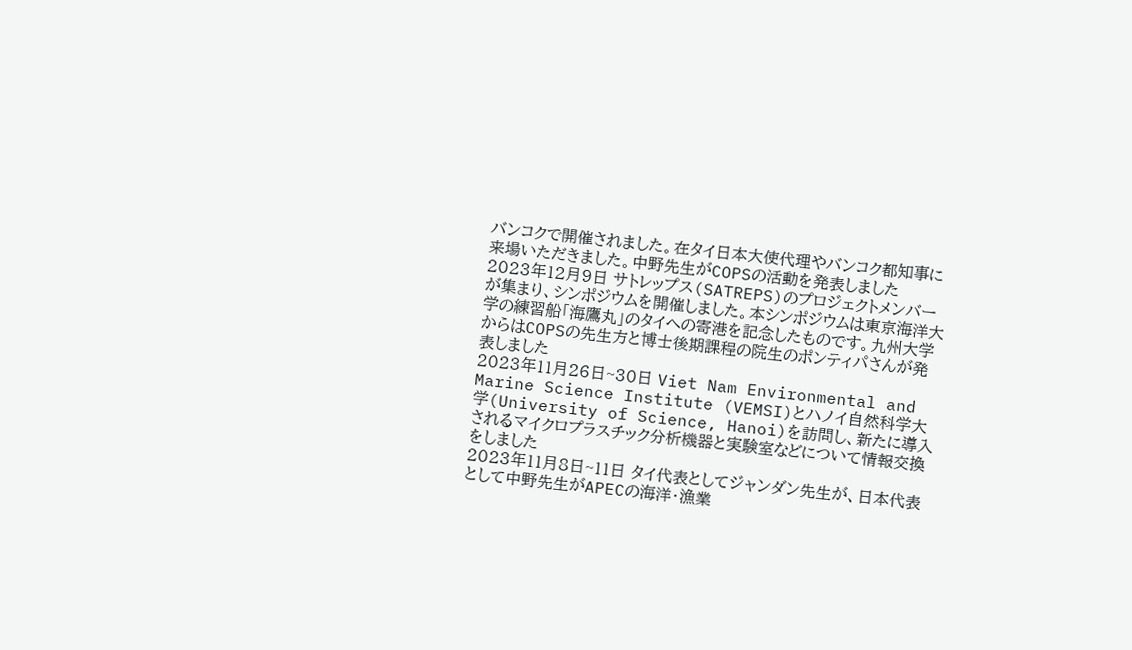バンコクで開催されました。在タイ日本大使代理やバンコク都知事に来場いただきました。中野先生がCOPSの活動を発表しました
2023年12月9日 サトレップス(SATREPS)のプロジェクトメンバーが集まり、シンポジウムを開催しました。本シンポジウムは東京海洋大学の練習船「海鷹丸」のタイへの寄港を記念したものです。九州大学からはCOPSの先生方と博士後期課程の院生のポンティパさんが発表しました
2023年11月26日~30日 Viet Nam Environmental and Marine Science Institute (VEMSI)とハノイ自然科学大学(University of Science, Hanoi)を訪問し、新たに導入されるマイクロプラスチック分析機器と実験室などについて情報交換をしました
2023年11月8日~11日 タイ代表としてジャンダン先生が、日本代表として中野先生がAPECの海洋・漁業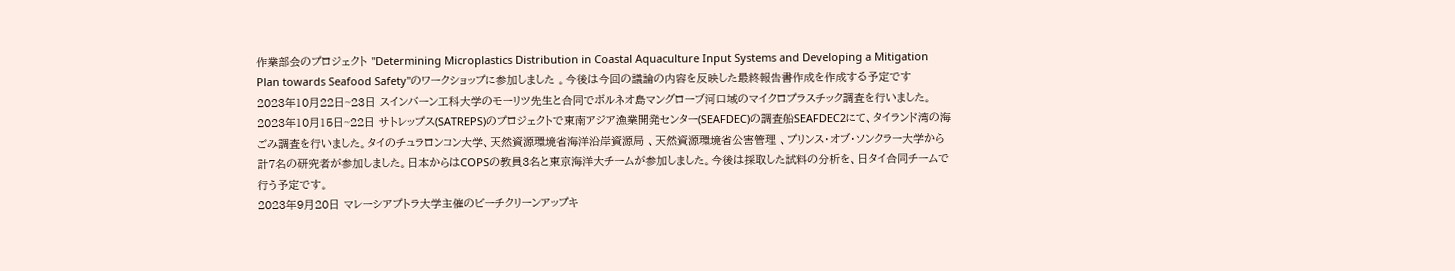作業部会のプロジェクト "Determining Microplastics Distribution in Coastal Aquaculture Input Systems and Developing a Mitigation Plan towards Seafood Safety"のワークショップに参加しました 。今後は今回の議論の内容を反映した最終報告書作成を作成する予定です
2023年10月22日~23日 スインバーン工科大学のモーリツ先生と合同でボルネオ島マングローブ河口域のマイクロプラスチック調査を行いました。
2023年10月15日~22日 サトレップス(SATREPS)のプロジェクトで東南アジア漁業開発センター(SEAFDEC)の調査船SEAFDEC2にて、タイランド湾の海ごみ調査を行いました。タイのチュラロンコン大学、天然資源環境省海洋沿岸資源局 、天然資源環境省公害管理 、プリンス・オブ・ソンクラー大学から計7名の研究者が参加しました。日本からはCOPSの教員3名と東京海洋大チームが参加しました。今後は採取した試料の分析を、日タイ合同チームで行う予定です。
2023年9月20日 マレーシアプトラ大学主催のビーチクリーンアップキ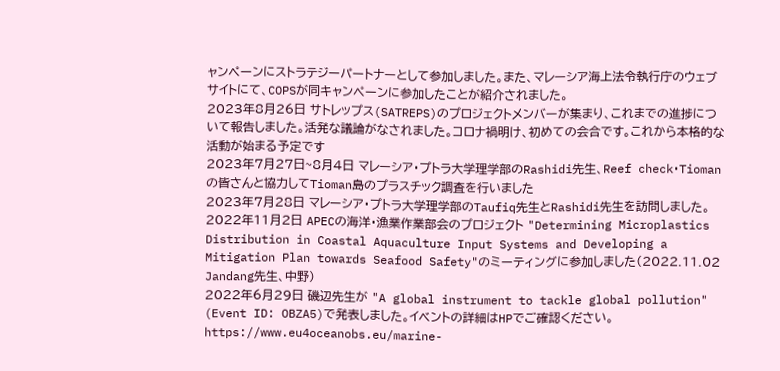ャンペーンにストラテジーパートナーとして参加しました。また、マレーシア海上法令執行庁のウェブサイトにて、COPSが同キャンペーンに参加したことが紹介されました。
2023年8月26日 サトレップス(SATREPS)のプロジェクトメンバーが集まり、これまでの進捗について報告しました。活発な議論がなされました。コロナ禍明け、初めての会合です。これから本格的な活動が始まる予定です
2023年7月27日~8月4日 マレーシア・プトラ大学理学部のRashidi先生、Reef check・Tiomanの皆さんと協力してTioman島のプラスチック調査を行いました
2023年7月28日 マレーシア・プトラ大学理学部のTaufiq先生とRashidi先生を訪問しました。
2022年11月2日 APECの海洋・漁業作業部会のプロジェクト "Determining Microplastics Distribution in Coastal Aquaculture Input Systems and Developing a Mitigation Plan towards Seafood Safety"のミーティングに参加しました(2022.11.02 Jandang先生、中野)
2022年6月29日 磯辺先生が "A global instrument to tackle global pollution" (Event ID: OBZA5)で発表しました。イベントの詳細はHPでご確認ください。
https://www.eu4oceanobs.eu/marine-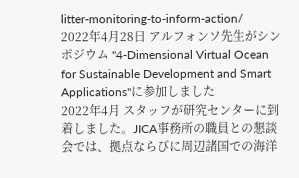litter-monitoring-to-inform-action/
2022年4月28日 アルフォンソ先生がシンポジウム "4-Dimensional Virtual Ocean for Sustainable Development and Smart Applications"に参加しました
2022年4月 スタッフが研究センターに到着しました。JICA事務所の職員との懇談会では、拠点ならびに周辺諸国での海洋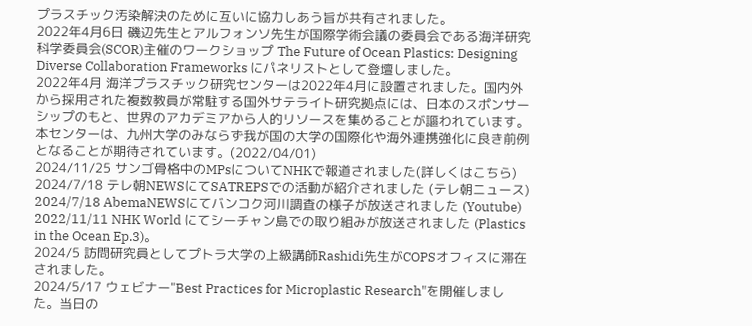プラスチック汚染解決のために互いに協力しあう旨が共有されました。
2022年4月6日 磯辺先生とアルフォンソ先生が国際学術会議の委員会である海洋研究科学委員会(SCOR)主催のワークショップ The Future of Ocean Plastics: Designing Diverse Collaboration Frameworks にパネリストとして登壇しました。
2022年4月 海洋プラスチック研究センターは2022年4月に設置されました。国内外から採用された複数教員が常駐する国外サテライト研究拠点には、日本のスポンサーシップのもと、世界のアカデミアから人的リソースを集めることが謳われています。本センターは、九州大学のみならず我が国の大学の国際化や海外連携強化に良き前例となることが期待されています。(2022/04/01)
2024/11/25 サンゴ骨格中のMPsについてNHKで報道されました(詳しくはこちら)
2024/7/18 テレ朝NEWSにてSATREPSでの活動が紹介されました (テレ朝ニュース)
2024/7/18 AbemaNEWSにてバンコク河川調査の様子が放送されました (Youtube)
2022/11/11 NHK World にてシーチャン島での取り組みが放送されました (Plastics in the Ocean Ep.3)。
2024/5 訪問研究員としてプトラ大学の上級講師Rashidi先生がCOPSオフィスに滞在されました。
2024/5/17 ウェビナー"Best Practices for Microplastic Research"を開催しました。当日の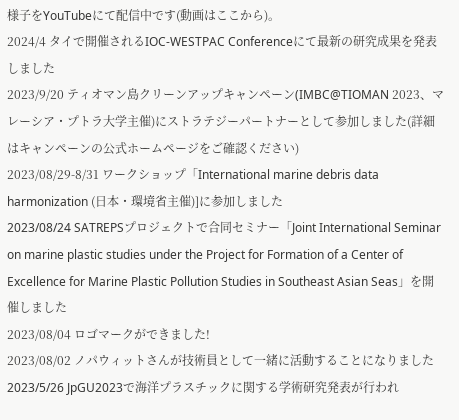様子をYouTubeにて配信中です(動画はここから)。
2024/4 タイで開催されるIOC-WESTPAC Conferenceにて最新の研究成果を発表しました
2023/9/20 ティオマン島クリーンアップキャンペーン(IMBC@TIOMAN 2023、マレーシア・プトラ大学主催)にストラテジーパートナーとして参加しました(詳細はキャンペーンの公式ホームページをご確認ください)
2023/08/29-8/31 ワークショップ「International marine debris data harmonization (日本・環境省主催)]に参加しました
2023/08/24 SATREPSプロジェクトで合同セミナー「Joint International Seminar on marine plastic studies under the Project for Formation of a Center of Excellence for Marine Plastic Pollution Studies in Southeast Asian Seas」を開催しました
2023/08/04 ロゴマークができました!
2023/08/02 ノパウィットさんが技術員として一緒に活動することになりました
2023/5/26 JpGU2023で海洋プラスチックに関する学術研究発表が行われ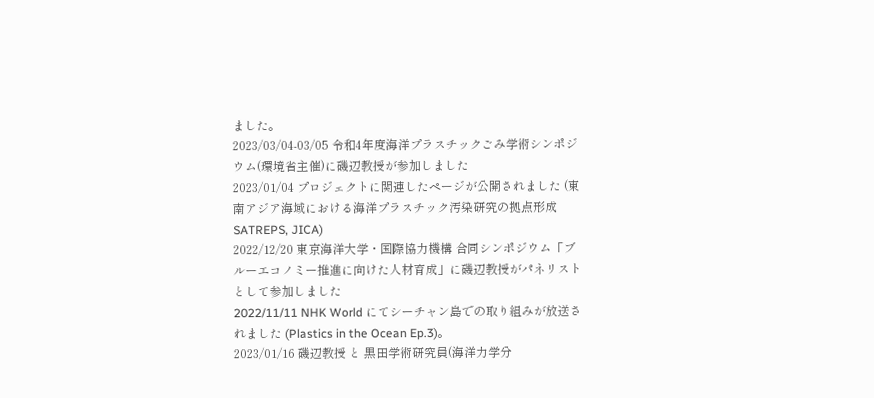ました。
2023/03/04-03/05 令和4年度海洋プラスチックごみ学術シンポジウム(環境省主催)に磯辺教授が参加しました
2023/01/04 プロジェクトに関連したページが公開されました (東南アジア海域における海洋プラスチック汚染研究の拠点形成 SATREPS, JICA)
2022/12/20 東京海洋大学・国際協力機構 合同シンポジウム「ブルーエコノミー推進に向けた人材育成」に磯辺教授がパネリストとして参加しました
2022/11/11 NHK World にてシーチャン島での取り組みが放送されました (Plastics in the Ocean Ep.3)。
2023/01/16 磯辺教授 と 黒田学術研究員(海洋力学分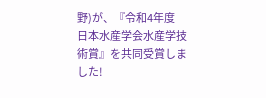野)が、『令和4年度 日本水産学会水産学技術賞』を共同受賞しました!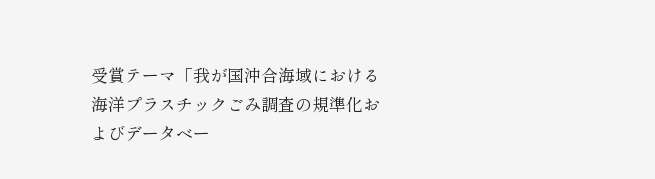受賞テーマ「我が国沖合海域における海洋プラスチックごみ調査の規準化およびデータベー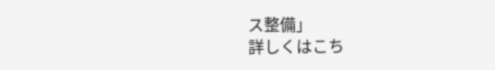ス整備」
詳しくはこち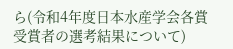ら(令和4年度日本水産学会各賞受賞者の選考結果について)